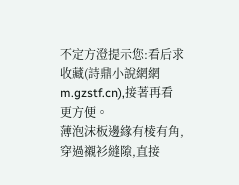不定方澄提示您:看后求收藏(詩鼎小說網網m.gzstf.cn),接著再看更方便。
薄泡沫板邊緣有棱有角,穿過襯衫縫隙,直接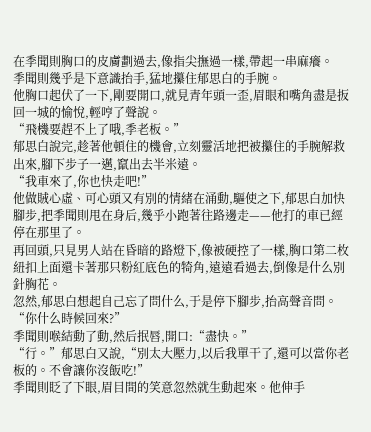在季聞則胸口的皮膚劃過去,像指尖撫過一樣,帶起一串麻癢。
季聞則幾乎是下意識抬手,猛地攥住郁思白的手腕。
他胸口起伏了一下,剛要開口,就見青年頭一歪,眉眼和嘴角盡是扳回一城的愉悅,輕哼了聲說。
“飛機要趕不上了哦,季老板。”
郁思白說完,趁著他頓住的機會,立刻靈活地把被攥住的手腕解救出來,腳下步子一邁,竄出去半米遠。
“我車來了,你也快走吧!”
他做賊心虛、可心頭又有別的情緒在涌動,驅使之下,郁思白加快腳步,把季聞則甩在身后,幾乎小跑著往路邊走——他打的車已經停在那里了。
再回頭,只見男人站在昏暗的路燈下,像被硬控了一樣,胸口第二枚紐扣上面還卡著那只粉紅底色的犄角,遠遠看過去,倒像是什么別針胸花。
忽然,郁思白想起自己忘了問什么,于是停下腳步,抬高聲音問。
“你什么時候回來?”
季聞則喉結動了動,然后抿唇,開口:“盡快。”
“行。”郁思白又說,“別太大壓力,以后我單干了,還可以當你老板的。不會讓你沒飯吃!”
季聞則眨了下眼,眉目間的笑意忽然就生動起來。他伸手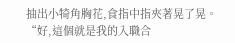抽出小犄角胸花,食指中指夾著晃了晃。
“好,這個就是我的入職合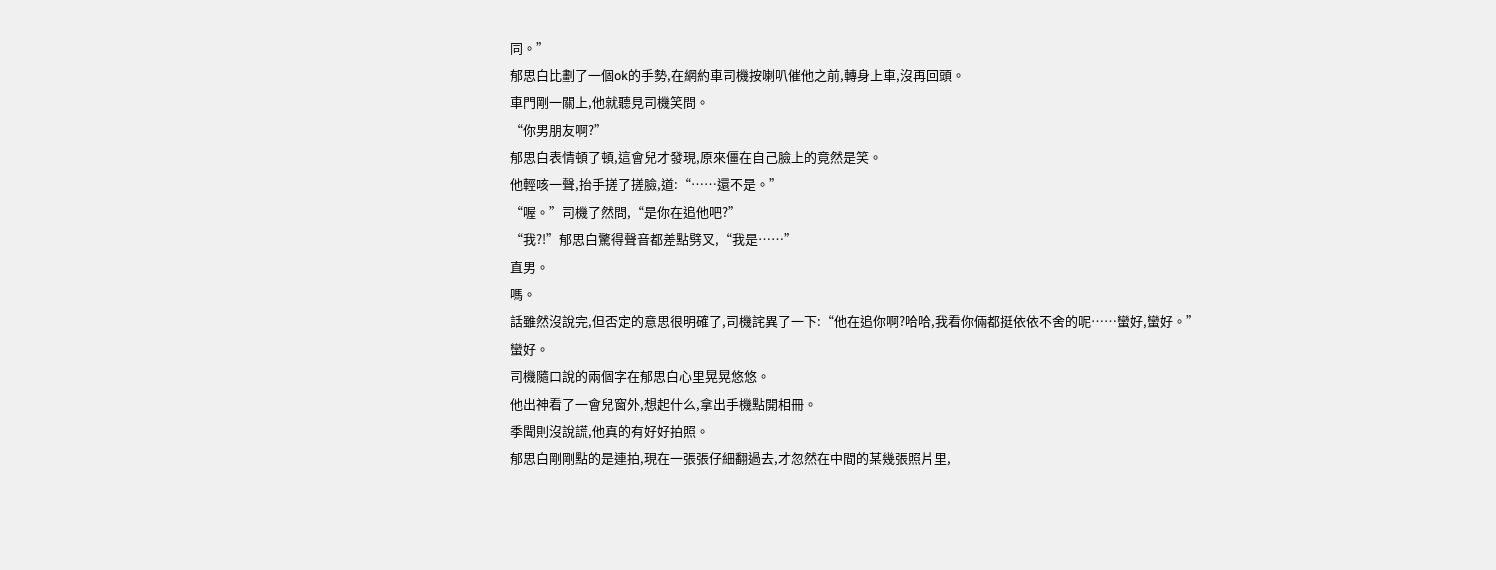同。”
郁思白比劃了一個ok的手勢,在網約車司機按喇叭催他之前,轉身上車,沒再回頭。
車門剛一關上,他就聽見司機笑問。
“你男朋友啊?”
郁思白表情頓了頓,這會兒才發現,原來僵在自己臉上的竟然是笑。
他輕咳一聲,抬手搓了搓臉,道:“……還不是。”
“喔。”司機了然問,“是你在追他吧?”
“我?!”郁思白驚得聲音都差點劈叉,“我是……”
直男。
嗎。
話雖然沒說完,但否定的意思很明確了,司機詫異了一下:“他在追你啊?哈哈,我看你倆都挺依依不舍的呢……蠻好,蠻好。”
蠻好。
司機隨口說的兩個字在郁思白心里晃晃悠悠。
他出神看了一會兒窗外,想起什么,拿出手機點開相冊。
季聞則沒說謊,他真的有好好拍照。
郁思白剛剛點的是連拍,現在一張張仔細翻過去,才忽然在中間的某幾張照片里,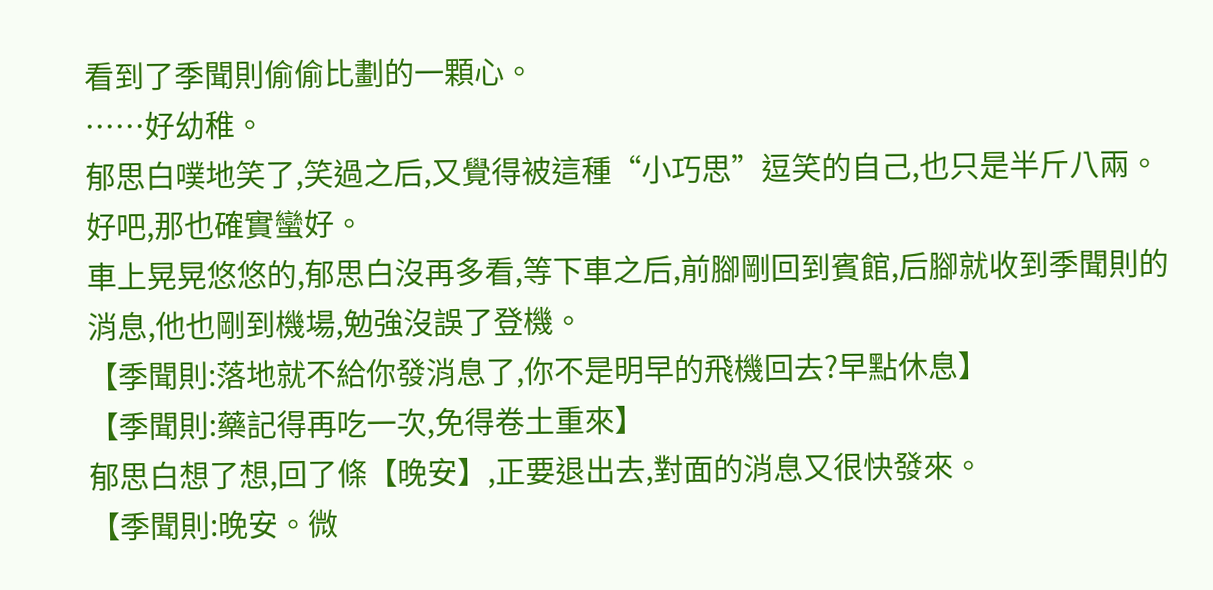看到了季聞則偷偷比劃的一顆心。
……好幼稚。
郁思白噗地笑了,笑過之后,又覺得被這種“小巧思”逗笑的自己,也只是半斤八兩。
好吧,那也確實蠻好。
車上晃晃悠悠的,郁思白沒再多看,等下車之后,前腳剛回到賓館,后腳就收到季聞則的消息,他也剛到機場,勉強沒誤了登機。
【季聞則:落地就不給你發消息了,你不是明早的飛機回去?早點休息】
【季聞則:藥記得再吃一次,免得卷土重來】
郁思白想了想,回了條【晚安】,正要退出去,對面的消息又很快發來。
【季聞則:晚安。微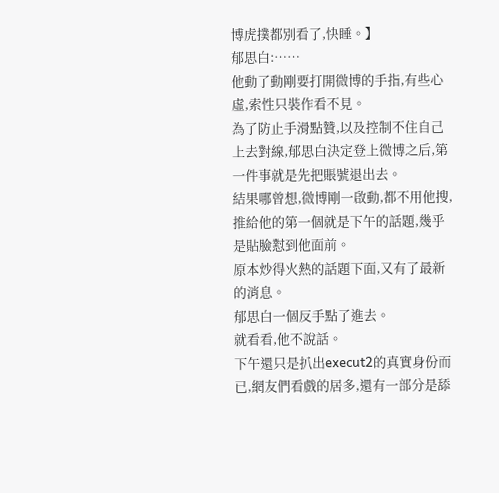博虎撲都別看了,快睡。】
郁思白:……
他動了動剛要打開微博的手指,有些心虛,索性只裝作看不見。
為了防止手滑點贊,以及控制不住自己上去對線,郁思白決定登上微博之后,第一件事就是先把賬號退出去。
結果哪曾想,微博剛一啟動,都不用他搜,推給他的第一個就是下午的話題,幾乎是貼臉懟到他面前。
原本炒得火熱的話題下面,又有了最新的消息。
郁思白一個反手點了進去。
就看看,他不說話。
下午還只是扒出execut2的真實身份而已,網友們看戲的居多,還有一部分是舔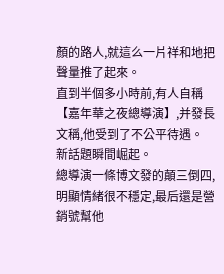顏的路人,就這么一片祥和地把聲量推了起來。
直到半個多小時前,有人自稱【嘉年華之夜總導演】,并發長文稱,他受到了不公平待遇。
新話題瞬間崛起。
總導演一條博文發的顛三倒四,明顯情緒很不穩定,最后還是營銷號幫他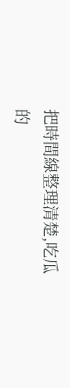把時間線整理清楚,吃瓜的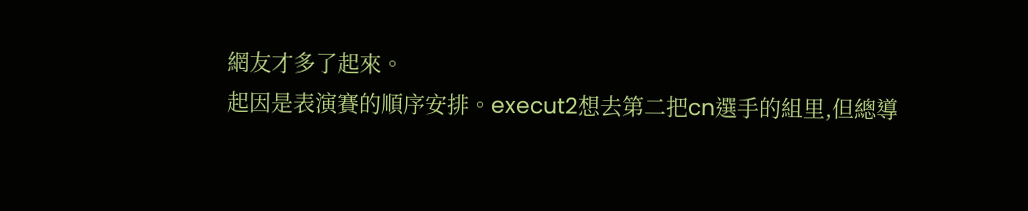網友才多了起來。
起因是表演賽的順序安排。execut2想去第二把cn選手的組里,但總導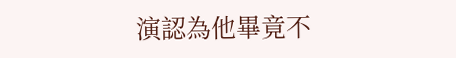演認為他畢竟不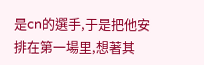是cn的選手,于是把他安排在第一場里,想著其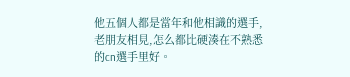他五個人都是當年和他相識的選手,老朋友相見,怎么都比硬湊在不熟悉的cn選手里好。